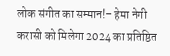लोक संगीत का सम्मान!– हेमा नेगी करासी को मिलेगा 2024 का प्रतिष्ठित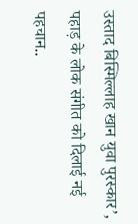उस्ताद बिस्मिल्लाह खान युवा पुरस्कार’, पहाड़ के लोक संगीत को दिलाई नई पहचान..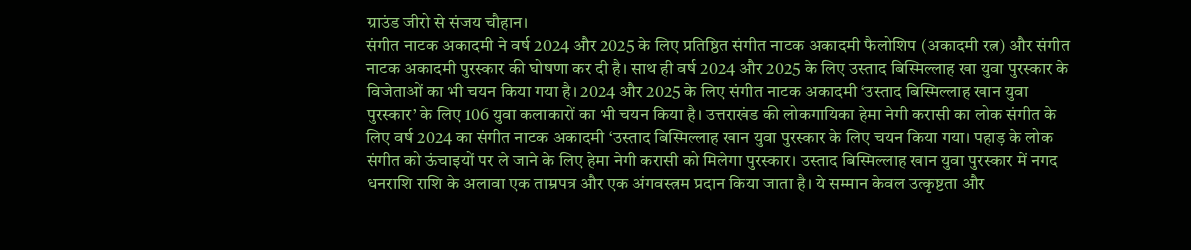ग्राउंड जीरो से संजय चौहान।
संगीत नाटक अकादमी ने वर्ष 2024 और 2025 के लिए प्रतिष्ठित संगीत नाटक अकादमी फैलोशिप (अकादमी रत्न) और संगीत नाटक अकादमी पुरस्कार की घोषणा कर दी है। साथ ही वर्ष 2024 और 2025 के लिए उस्ताद बिस्मिल्लाह खा युवा पुरस्कार के विजेताओं का भी चयन किया गया है। 2024 और 2025 के लिए संगीत नाटक अकादमी ‘उस्ताद बिस्मिल्लाह खान युवा पुरस्कार’ के लिए 106 युवा कलाकारों का भी चयन किया है। उत्तराखंड की लोकगायिका हेमा नेगी करासी का लोक संगीत के लिए वर्ष 2024 का संगीत नाटक अकादमी ‘उस्ताद बिस्मिल्लाह खान युवा पुरस्कार के लिए चयन किया गया। पहाड़ के लोक संगीत को ऊंचाइयों पर ले जाने के लिए हेमा नेगी करासी को मिलेगा पुरस्कार। उस्ताद बिस्मिल्लाह खान युवा पुरस्कार में नगद धनराशि राशि के अलावा एक ताम्रपत्र और एक अंगवस्त्रम प्रदान किया जाता है। ये सम्मान केवल उत्कृष्टता और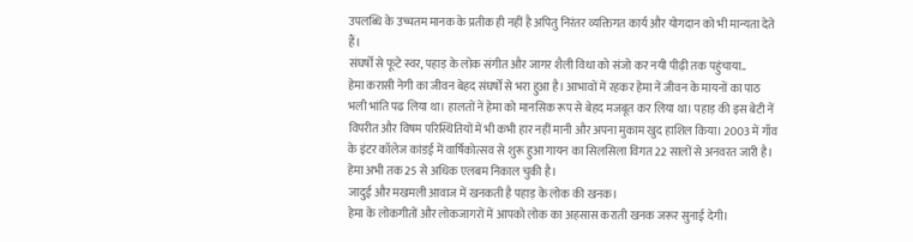उपलब्धि के उच्चतम मानक के प्रतीक ही नहीं है अपितु निरंतर व्यक्तिगत कार्य और योगदान को भी मान्यता देते हैं।
संघर्षों से फूटे स्वर, पहाड़ के लोक संगीत और जागर शैली विधा को संजो कर नयी पीढ़ी तक पहुंचाया..
हेमा करासी नेगी का जीवन बेहद संघर्षों से भरा हुआ है। आभावों में रहकर हेमा नें जीवन के मायनों का पाठ भली भांति पढ लिया था। हालतों नें हेमा को मानसिक रूप से बेहद मजबूत कर लिया था। पहाड़ की इस बेटी नें विपरीत और विषम परिस्थितियों में भी कभी हार नहीं मानी और अपना मुकाम खुद हाशिल किया। 2003 में गाँव के इंटर कॉलेज कांडई में वार्षिकोत्सव से शुरू हुआ गायन का सिलसिला विगत 22 सालों से अनवरत जारी है। हेमा अभी तक 25 से अधिक एलबम निकाल चुकी है।
जादुई और मखमली आवाज में खनकती है पहाड़ के लोक की खनक।
हेमा के लोकगीतों और लोकजागरों में आपको लोक का अहसास कराती खनक जरूर सुनाई देगी।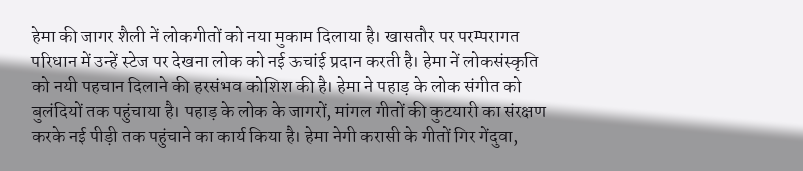हेमा की जागर शैली नें लोकगीतों को नया मुकाम दिलाया है। खासतौर पर परम्परागत परिधान में उन्हें स्टेज पर देखना लोक को नई ऊचांई प्रदान करती है। हेमा नें लोकसंस्कृति को नयी पहचान दिलाने की हरसंभव कोशिश की है। हेमा ने पहाड़ के लोक संगीत को बुलंदियों तक पहुंचाया है। पहाड़ के लोक के जागरों, मांगल गीतों की कुटयारी का संरक्षण करके नई पीड़ी तक पहुंचाने का कार्य किया है। हेमा नेगी करासी के गीतों गिर गेंदुवा,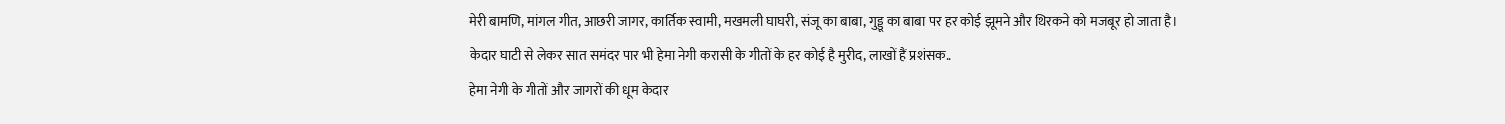मेरी बामणि, मांगल गीत, आछरी जागर, कार्तिक स्वामी, मखमली घाघरी, संजू का बाबा, गुड्डू का बाबा पर हर कोई झूमने और थिरकने को मजबूर हो जाता है।
केदार घाटी से लेकर सात समंदर पार भी हेमा नेगी करासी के गीतों के हर कोई है मुरीद, लाखों हैं प्रशंसक..
हेमा नेगी के गीतों और जागरों की धूम केदार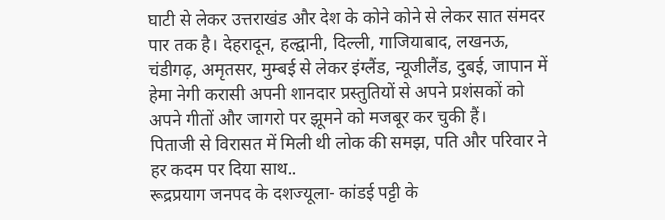घाटी से लेकर उत्तराखंड और देश के कोने कोने से लेकर सात संमदर पार तक है। देहरादून, हल्द्वानी, दिल्ली, गाजियाबाद, लखनऊ, चंडीगढ़, अमृतसर, मुम्बई से लेकर इंग्लैंड, न्यूजीलैंड, दुबई, जापान में हेमा नेगी करासी अपनी शानदार प्रस्तुतियों से अपने प्रशंसकों को अपने गीतों और जागरो पर झूमने को मजबूर कर चुकी हैं।
पिताजी से विरासत में मिली थी लोक की समझ, पति और परिवार ने हर कदम पर दिया साथ..
रूद्रप्रयाग जनपद के दशज्यूला- कांडई पट्टी के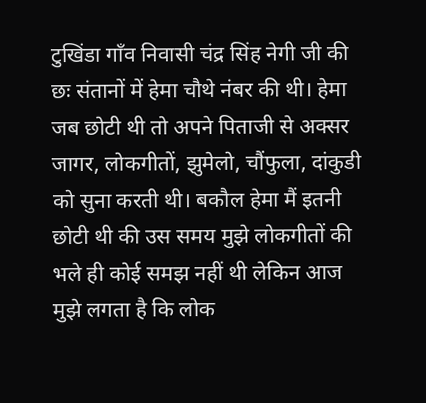टुखिंडा गाँव निवासी चंद्र सिंह नेगी जी की छः संतानों में हेमा चौथे नंबर की थी। हेमा जब छोटी थी तो अपने पिताजी से अक्सर जागर, लोकगीतों, झुमेलो, चौंफुला, दांकुडी को सुना करती थी। बकौल हेमा मैं इतनी छोटी थी की उस समय मुझे लोकगीतों की भले ही कोई समझ नहीं थी लेकिन आज मुझे लगता है कि लोक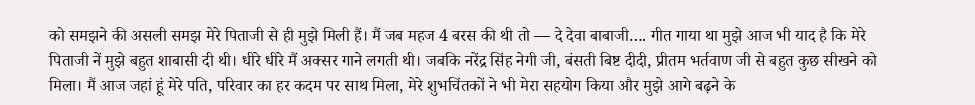को समझने की असली समझ मेरे पिताजी से ही मुझे मिली हैं। मैं जब महज 4 बरस की थी तो — दे देवा बाबाजी…. गीत गाया था मुझे आज भी याद है कि मेरे पिताजी नें मुझे बहुत शाबासी दी थी। धीरे धीरे मैं अक्सर गाने लगती थी। जबकि नरेंद्र सिंह नेगी जी, बंसती बिष्ट दीदी, प्रीतम भर्तवाण जी से बहुत कुछ सीखने को मिला। मैं आज जहां हूं मेरे पति, परिवार का हर कदम पर साथ मिला, मेरे शुभचिंतकों ने भी मेरा सहयोग किया और मुझे आगे बढ़ने के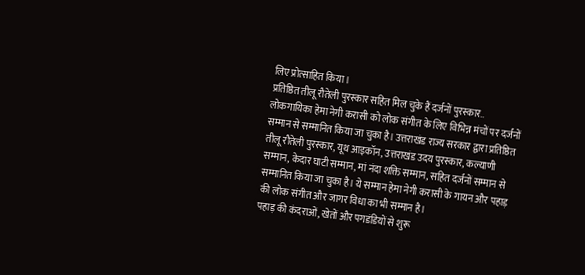लिए प्रोत्साहित किया।
प्रतिष्ठित तीलू रौतेली पुरस्कार सहित मिल चुके हैं दर्जनों पुरस्कार..
लोकगायिका हेमा नेगी करासी को लोक संगीत के लिए विभिन्न मंचों पर दर्जनों सम्मान से सम्मानित किया जा चुका है। उत्तराखंड राज्य सरकार द्वारा प्रतिष्ठित तीलू रौतेली पुरस्कार, यूथ आइकॉन, उत्तराखंड उदय पुरस्कार, कल्याणी सम्मान, केदार घाटी सम्मान, मां नंदा शक्ति सम्मान, सहित दर्जनों सम्मान से सम्मानित किया जा चुका है। ये सम्मान हेमा नेगी करासी के गायन और पहाड़ की लोक संगीत और जागर विधा का भी सम्मान है।
पहाड़ की कंदराओं, खेतों और पगडंडियों से शुरू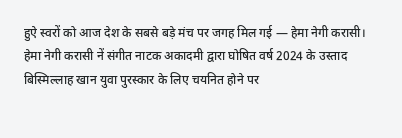हुऐ स्वरों को आज देश के सबसे बड़े मंच पर जगह मिल गई — हेमा नेगी करासी।
हेमा नेगी करासी नें संगीत नाटक अकादमी द्वारा घोषित वर्ष 2024 के उस्ताद बिस्मिल्लाह खान युवा पुरस्कार के लिए चयनित होने पर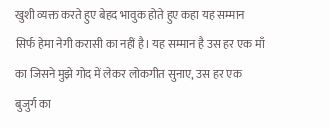खुशी व्यक्त करते हुए बेहद भावुक होते हुए कहा यह सम्मान सिर्फ हेमा नेगी करासी का नहीं है। यह सम्मान है उस हर एक माँ का जिसने मुझे गोद में लेकर लोकगीत सुनाए, उस हर एक बुजुर्ग का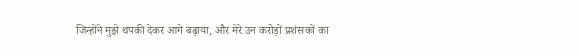जिन्होंने मुझे थपकी देकर आगे बढ़ाया, और मेरे उन करोड़ों प्रशंसकों का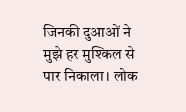जिनकी दुआओं ने मुझे हर मुश्किल से पार निकाला। लोक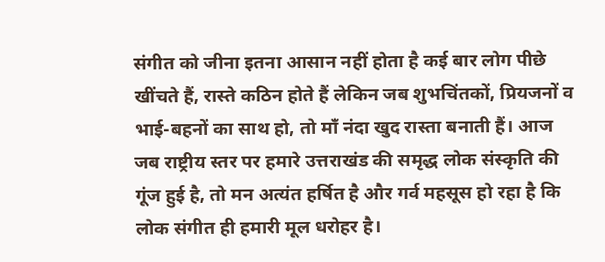संगीत को जीना इतना आसान नहीं होता है कई बार लोग पीछे खींचते हैं, रास्ते कठिन होते हैं लेकिन जब शुभचिंतकों, प्रियजनों व भाई-बहनों का साथ हो, तो माँ नंदा खुद रास्ता बनाती हैं। आज जब राष्ट्रीय स्तर पर हमारे उत्तराखंड की समृद्ध लोक संस्कृति की गूंज हुई है, तो मन अत्यंत हर्षित है और गर्व महसूस हो रहा है कि लोक संगीत ही हमारी मूल धरोहर है।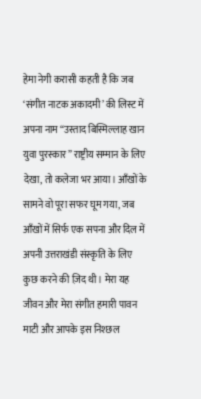हेमा नेगी करासी कहती है कि जब ‘संगीत नाटक अकादमी’ की लिस्ट में अपना नाम “उस्ताद बिस्मिल्लाह खान युवा पुरस्कार” राष्ट्रीय सम्मान के लिए देखा, तो कलेजा भर आया। आँखों के सामने वो पूरा सफर घूम गया, जब आँखों में सिर्फ एक सपना और दिल में अपनी उत्तराखंडी संस्कृति के लिए कुछ करने की ज़िद थी। मेरा यह जीवन और मेरा संगीत हमारी पावन माटी और आपके इस निश्छल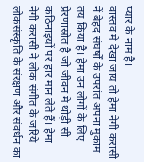प्यार के नाम है।
वास्तव मे देखा जाय तो हेमा नेगी करासी नें बेहद संघर्षों के उपरांत अपना मुकाम तय किया है। हेमा उन लोगों के लिए प्रेरणास्रोत है जो जीवन मे थोड़ी सी कठिनाइयों पर हार मान लेते हैं। हेमा नेगी करासी ने लोक संगीत के जरिये लोकसंस्कृति के संरक्षण और संवर्धन का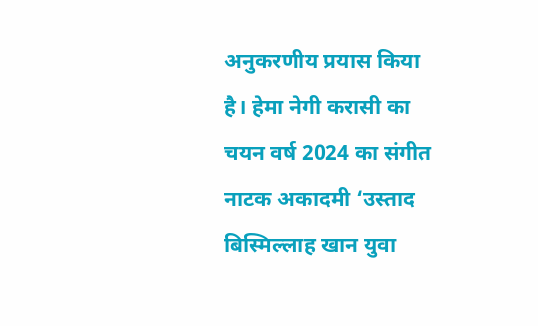अनुकरणीय प्रयास किया है। हेमा नेगी करासी का चयन वर्ष 2024 का संगीत नाटक अकादमी ‘उस्ताद बिस्मिल्लाह खान युवा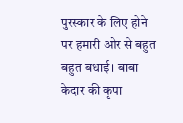पुरस्कार के लिए होने पर हमारी ओर से बहुत बहुत बधाई। बाबा केदार की कृपा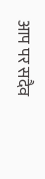आप पर सदैव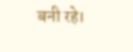बनी रहे।